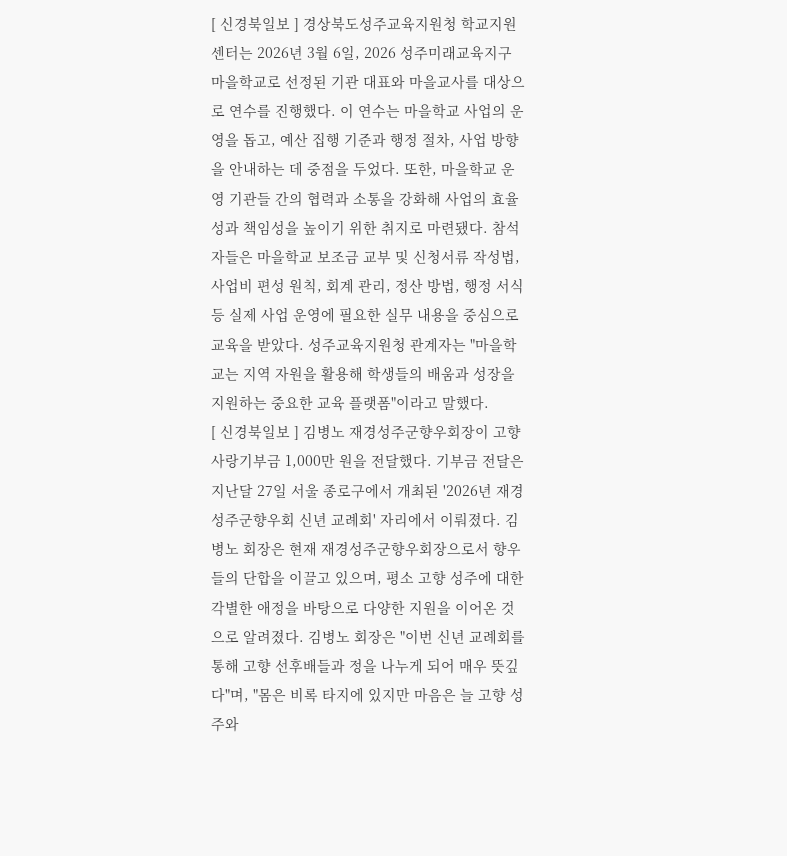[ 신경북일보 ] 경상북도성주교육지원청 학교지원센터는 2026년 3월 6일, 2026 성주미래교육지구 마을학교로 선정된 기관 대표와 마을교사를 대상으로 연수를 진행했다. 이 연수는 마을학교 사업의 운영을 돕고, 예산 집행 기준과 행정 절차, 사업 방향을 안내하는 데 중점을 두었다. 또한, 마을학교 운영 기관들 간의 협력과 소통을 강화해 사업의 효율성과 책임성을 높이기 위한 취지로 마련됐다. 참석자들은 마을학교 보조금 교부 및 신청서류 작성법, 사업비 편성 원칙, 회계 관리, 정산 방법, 행정 서식 등 실제 사업 운영에 필요한 실무 내용을 중심으로 교육을 받았다. 성주교육지원청 관계자는 "마을학교는 지역 자원을 활용해 학생들의 배움과 성장을 지원하는 중요한 교육 플랫폼"이라고 말했다.
[ 신경북일보 ] 김병노 재경성주군향우회장이 고향사랑기부금 1,000만 원을 전달했다. 기부금 전달은 지난달 27일 서울 종로구에서 개최된 '2026년 재경성주군향우회 신년 교례회' 자리에서 이뤄졌다. 김병노 회장은 현재 재경성주군향우회장으로서 향우들의 단합을 이끌고 있으며, 평소 고향 성주에 대한 각별한 애정을 바탕으로 다양한 지원을 이어온 것으로 알려졌다. 김병노 회장은 "이번 신년 교례회를 통해 고향 선후배들과 정을 나누게 되어 매우 뜻깊다"며, "몸은 비록 타지에 있지만 마음은 늘 고향 성주와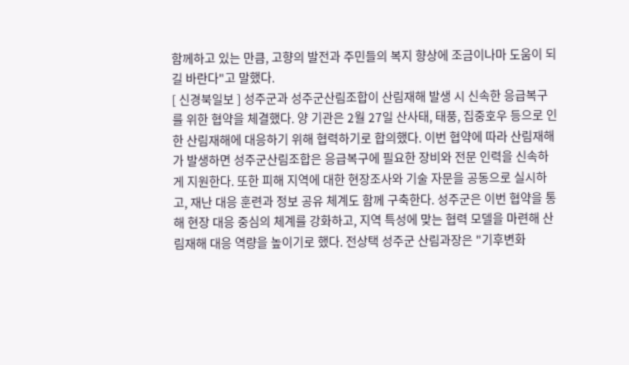함께하고 있는 만큼, 고향의 발전과 주민들의 복지 향상에 조금이나마 도움이 되길 바란다"고 말했다.
[ 신경북일보 ] 성주군과 성주군산림조합이 산림재해 발생 시 신속한 응급복구를 위한 협약을 체결했다. 양 기관은 2월 27일 산사태, 태풍, 집중호우 등으로 인한 산림재해에 대응하기 위해 협력하기로 합의했다. 이번 협약에 따라 산림재해가 발생하면 성주군산림조합은 응급복구에 필요한 장비와 전문 인력을 신속하게 지원한다. 또한 피해 지역에 대한 현장조사와 기술 자문을 공동으로 실시하고, 재난 대응 훈련과 정보 공유 체계도 함께 구축한다. 성주군은 이번 협약을 통해 현장 대응 중심의 체계를 강화하고, 지역 특성에 맞는 협력 모델을 마련해 산림재해 대응 역량을 높이기로 했다. 전상택 성주군 산림과장은 "기후변화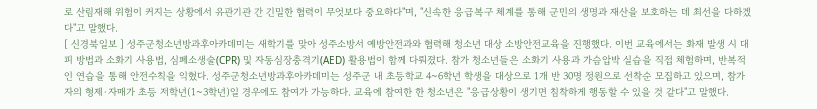로 산림재해 위험이 커지는 상황에서 유관기관 간 긴밀한 협력이 무엇보다 중요하다"며, "신속한 응급복구 체계를 통해 군민의 생명과 재산을 보호하는 데 최선을 다하겠다"고 말했다.
[ 신경북일보 ] 성주군청소년방과후아카데미는 새학기를 맞아 성주소방서 예방안전과와 협력해 청소년 대상 소방안전교육을 진행했다. 이번 교육에서는 화재 발생 시 대피 방법과 소화기 사용법, 심폐소생술(CPR) 및 자동심장충격기(AED) 활용법이 함께 다뤄졌다. 참가 청소년들은 소화기 사용과 가슴압박 실습을 직접 체험하며, 반복적인 연습을 통해 안전수칙을 익혔다. 성주군청소년방과후아카데미는 성주군 내 초등학교 4~6학년 학생을 대상으로 1개 반 30명 정원으로 선착순 모집하고 있으며, 참가자의 형제·자매가 초등 저학년(1~3학년)일 경우에도 참여가 가능하다. 교육에 참여한 한 청소년은 "응급상황이 생기면 침착하게 행동할 수 있을 것 같다"고 말했다.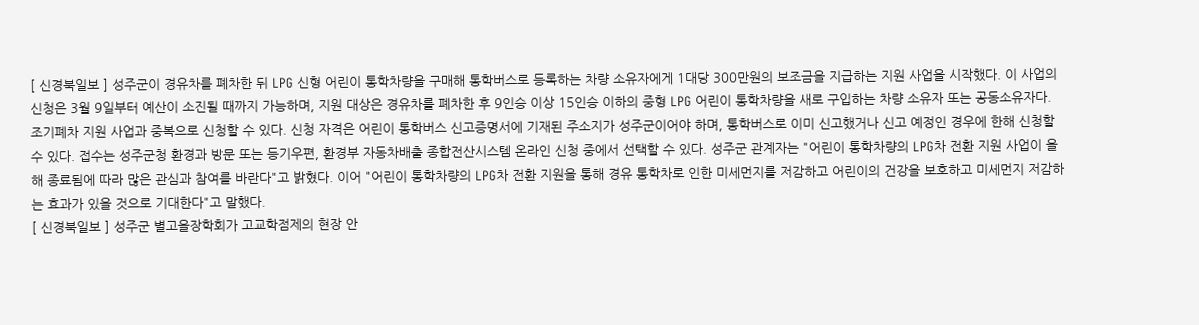[ 신경북일보 ] 성주군이 경유차를 폐차한 뒤 LPG 신형 어린이 통학차량을 구매해 통학버스로 등록하는 차량 소유자에게 1대당 300만원의 보조금을 지급하는 지원 사업을 시작했다. 이 사업의 신청은 3월 9일부터 예산이 소진될 때까지 가능하며, 지원 대상은 경유차를 폐차한 후 9인승 이상 15인승 이하의 중형 LPG 어린이 통학차량을 새로 구입하는 차량 소유자 또는 공동소유자다. 조기폐차 지원 사업과 중복으로 신청할 수 있다. 신청 자격은 어린이 통학버스 신고증명서에 기재된 주소지가 성주군이어야 하며, 통학버스로 이미 신고했거나 신고 예정인 경우에 한해 신청할 수 있다. 접수는 성주군청 환경과 방문 또는 등기우편, 환경부 자동차배출 종합전산시스템 온라인 신청 중에서 선택할 수 있다. 성주군 관계자는 "어린이 통학차량의 LPG차 전환 지원 사업이 올해 종료됨에 따라 많은 관심과 참여를 바란다"고 밝혔다. 이어 "어린이 통학차량의 LPG차 전환 지원을 통해 경유 통학차로 인한 미세먼지를 저감하고 어린이의 건강을 보호하고 미세먼지 저감하는 효과가 있을 것으로 기대한다"고 말했다.
[ 신경북일보 ] 성주군 별고을장학회가 고교학점제의 현장 안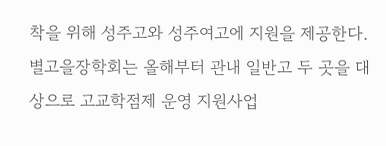착을 위해 성주고와 성주여고에 지원을 제공한다. 별고을장학회는 올해부터 관내 일반고 두 곳을 대상으로 고교학점제 운영 지원사업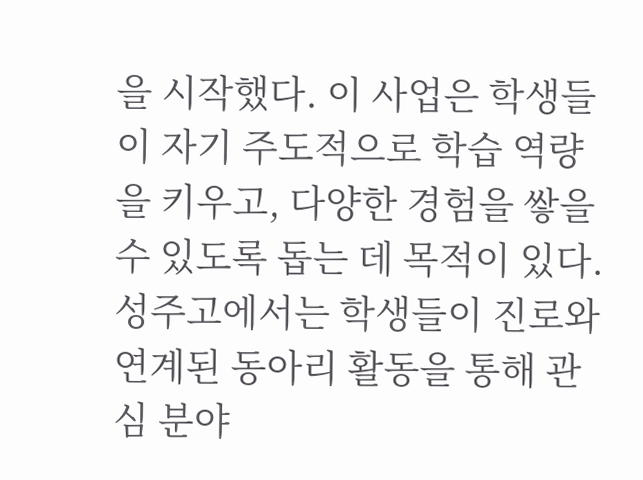을 시작했다. 이 사업은 학생들이 자기 주도적으로 학습 역량을 키우고, 다양한 경험을 쌓을 수 있도록 돕는 데 목적이 있다. 성주고에서는 학생들이 진로와 연계된 동아리 활동을 통해 관심 분야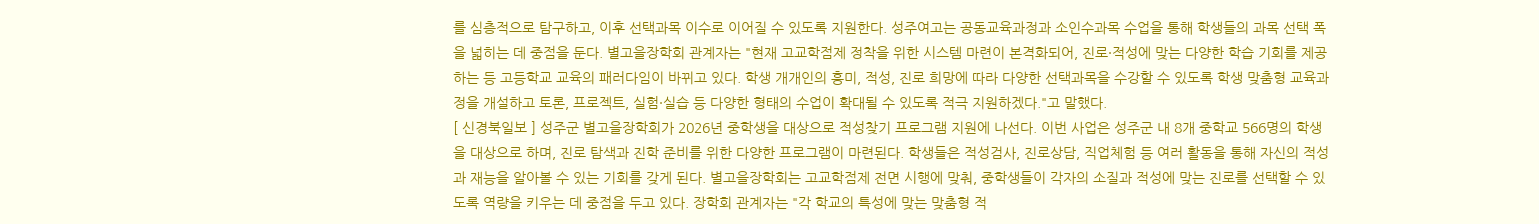를 심층적으로 탐구하고, 이후 선택과목 이수로 이어질 수 있도록 지원한다. 성주여고는 공동교육과정과 소인수과목 수업을 통해 학생들의 과목 선택 폭을 넓히는 데 중점을 둔다. 별고을장학회 관계자는 "현재 고교학점제 정착을 위한 시스템 마련이 본격화되어, 진로·적성에 맞는 다양한 학습 기회를 제공하는 등 고등학교 교육의 패러다임이 바뀌고 있다. 학생 개개인의 흥미, 적성, 진로 희망에 따라 다양한 선택과목을 수강할 수 있도록 학생 맞춤형 교육과정을 개설하고 토론, 프로젝트, 실험·실습 등 다양한 형태의 수업이 확대될 수 있도록 적극 지원하겠다."고 말했다.
[ 신경북일보 ] 성주군 별고을장학회가 2026년 중학생을 대상으로 적성찾기 프로그램 지원에 나선다. 이번 사업은 성주군 내 8개 중학교 566명의 학생을 대상으로 하며, 진로 탐색과 진학 준비를 위한 다양한 프로그램이 마련된다. 학생들은 적성검사, 진로상담, 직업체험 등 여러 활동을 통해 자신의 적성과 재능을 알아볼 수 있는 기회를 갖게 된다. 별고을장학회는 고교학점제 전면 시행에 맞춰, 중학생들이 각자의 소질과 적성에 맞는 진로를 선택할 수 있도록 역량을 키우는 데 중점을 두고 있다. 장학회 관계자는 "각 학교의 특성에 맞는 맞춤형 적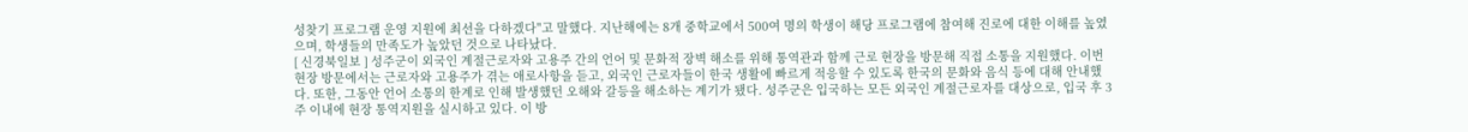성찾기 프로그램 운영 지원에 최선을 다하겠다"고 말했다. 지난해에는 8개 중학교에서 500여 명의 학생이 해당 프로그램에 참여해 진로에 대한 이해를 높였으며, 학생들의 만족도가 높았던 것으로 나타났다.
[ 신경북일보 ] 성주군이 외국인 계절근로자와 고용주 간의 언어 및 문화적 장벽 해소를 위해 통역관과 함께 근로 현장을 방문해 직접 소통을 지원했다. 이번 현장 방문에서는 근로자와 고용주가 겪는 애로사항을 듣고, 외국인 근로자들이 한국 생활에 빠르게 적응할 수 있도록 한국의 문화와 음식 등에 대해 안내했다. 또한, 그동안 언어 소통의 한계로 인해 발생했던 오해와 갈등을 해소하는 계기가 됐다. 성주군은 입국하는 모든 외국인 계절근로자를 대상으로, 입국 후 3주 이내에 현장 통역지원을 실시하고 있다. 이 방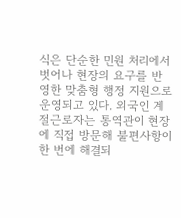식은 단순한 민원 처리에서 벗어나 현장의 요구를 반영한 맞춤형 행정 지원으로 운영되고 있다. 외국인 계절근로자는 통역관이 현장에 직접 방문해 불편사항이 한 번에 해결되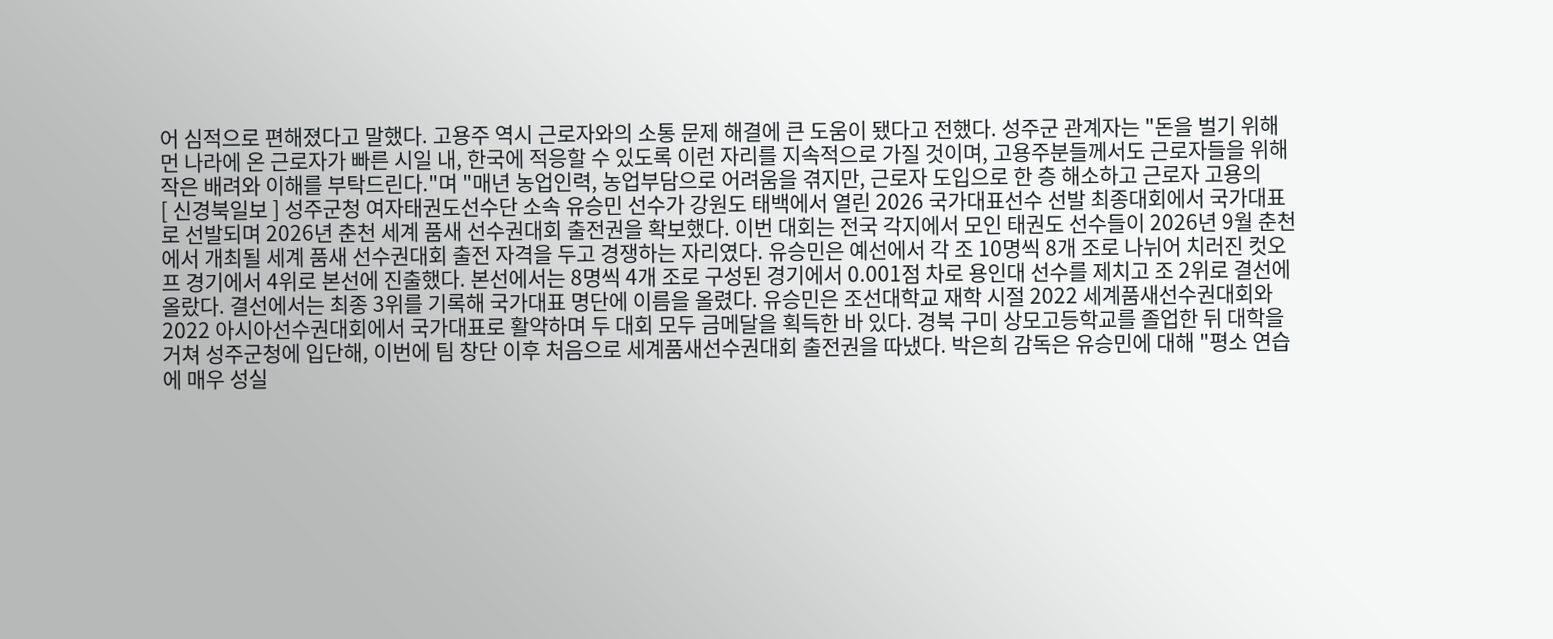어 심적으로 편해졌다고 말했다. 고용주 역시 근로자와의 소통 문제 해결에 큰 도움이 됐다고 전했다. 성주군 관계자는 "돈을 벌기 위해 먼 나라에 온 근로자가 빠른 시일 내, 한국에 적응할 수 있도록 이런 자리를 지속적으로 가질 것이며, 고용주분들께서도 근로자들을 위해 작은 배려와 이해를 부탁드린다."며 "매년 농업인력, 농업부담으로 어려움을 겪지만, 근로자 도입으로 한 층 해소하고 근로자 고용의
[ 신경북일보 ] 성주군청 여자태권도선수단 소속 유승민 선수가 강원도 태백에서 열린 2026 국가대표선수 선발 최종대회에서 국가대표로 선발되며 2026년 춘천 세계 품새 선수권대회 출전권을 확보했다. 이번 대회는 전국 각지에서 모인 태권도 선수들이 2026년 9월 춘천에서 개최될 세계 품새 선수권대회 출전 자격을 두고 경쟁하는 자리였다. 유승민은 예선에서 각 조 10명씩 8개 조로 나뉘어 치러진 컷오프 경기에서 4위로 본선에 진출했다. 본선에서는 8명씩 4개 조로 구성된 경기에서 0.001점 차로 용인대 선수를 제치고 조 2위로 결선에 올랐다. 결선에서는 최종 3위를 기록해 국가대표 명단에 이름을 올렸다. 유승민은 조선대학교 재학 시절 2022 세계품새선수권대회와 2022 아시아선수권대회에서 국가대표로 활약하며 두 대회 모두 금메달을 획득한 바 있다. 경북 구미 상모고등학교를 졸업한 뒤 대학을 거쳐 성주군청에 입단해, 이번에 팀 창단 이후 처음으로 세계품새선수권대회 출전권을 따냈다. 박은희 감독은 유승민에 대해 "평소 연습에 매우 성실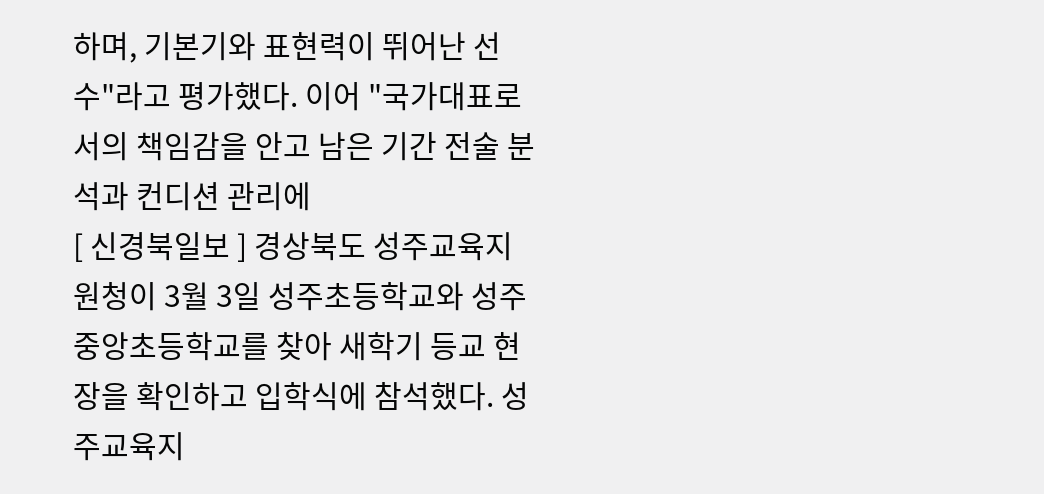하며, 기본기와 표현력이 뛰어난 선수"라고 평가했다. 이어 "국가대표로서의 책임감을 안고 남은 기간 전술 분석과 컨디션 관리에
[ 신경북일보 ] 경상북도 성주교육지원청이 3월 3일 성주초등학교와 성주중앙초등학교를 찾아 새학기 등교 현장을 확인하고 입학식에 참석했다. 성주교육지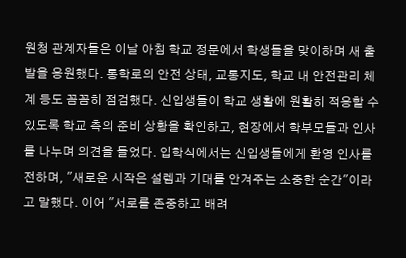원청 관계자들은 이날 아침 학교 정문에서 학생들을 맞이하며 새 출발을 응원했다. 통학로의 안전 상태, 교통지도, 학교 내 안전관리 체계 등도 꼼꼼히 점검했다. 신입생들이 학교 생활에 원활히 적응할 수 있도록 학교 측의 준비 상황을 확인하고, 현장에서 학부모들과 인사를 나누며 의견을 들었다. 입학식에서는 신입생들에게 환영 인사를 전하며, "새로운 시작은 설렘과 기대를 안겨주는 소중한 순간"이라고 말했다. 이어 "서로를 존중하고 배려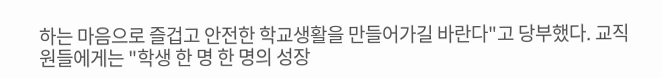하는 마음으로 즐겁고 안전한 학교생활을 만들어가길 바란다"고 당부했다. 교직원들에게는 "학생 한 명 한 명의 성장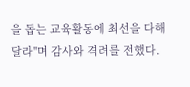을 돕는 교육활동에 최선을 다해 달라"며 감사와 격려를 전했다.